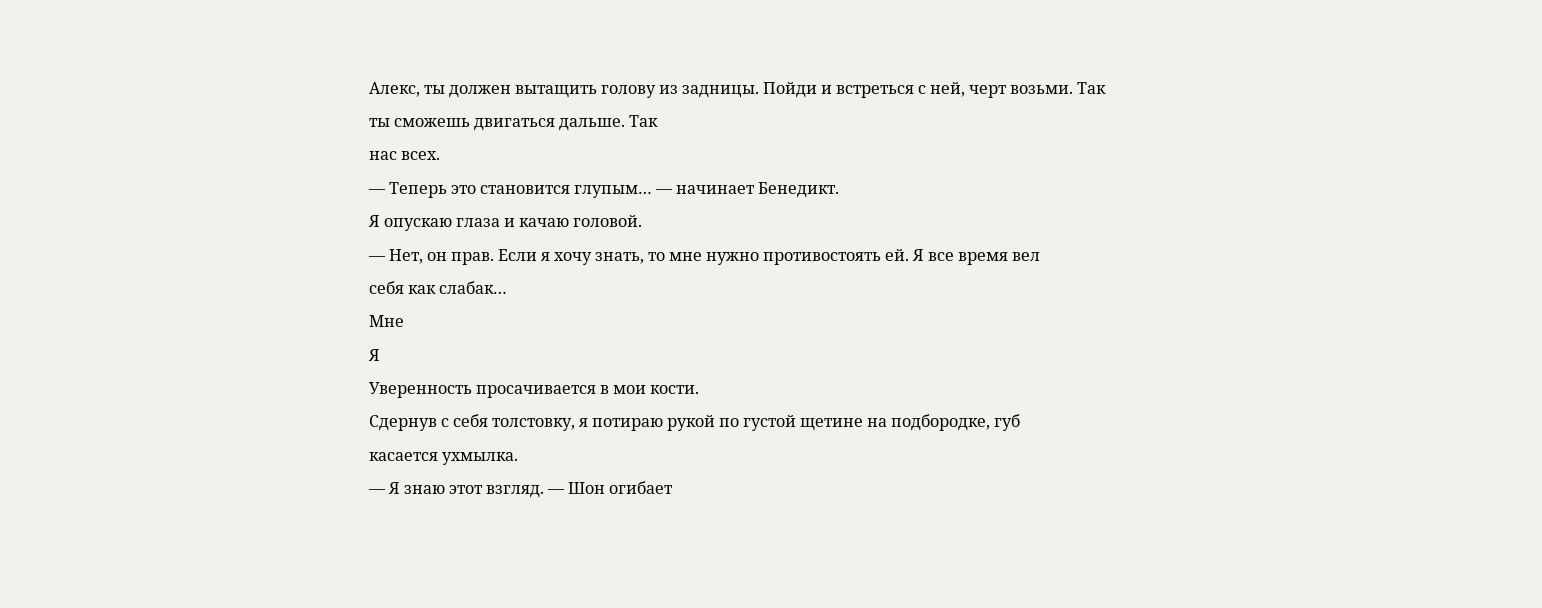Алекс, ты должен вытащить голову из задницы. Пойди и встреться с ней, черт возьми. Так
ты сможешь двигаться дальше. Так
нас всех.
— Теперь это становится глупым… — начинает Бенедикт.
Я опускаю глаза и качаю головой.
— Нет, он прав. Если я хочу знать, то мне нужно противостоять ей. Я все время вел
себя как слабак…
Мне
Я
Уверенность просачивается в мои кости.
Сдернув с себя толстовку, я потираю рукой по густой щетине на подбородке, губ
касается ухмылка.
— Я знаю этот взгляд. — Шон огибает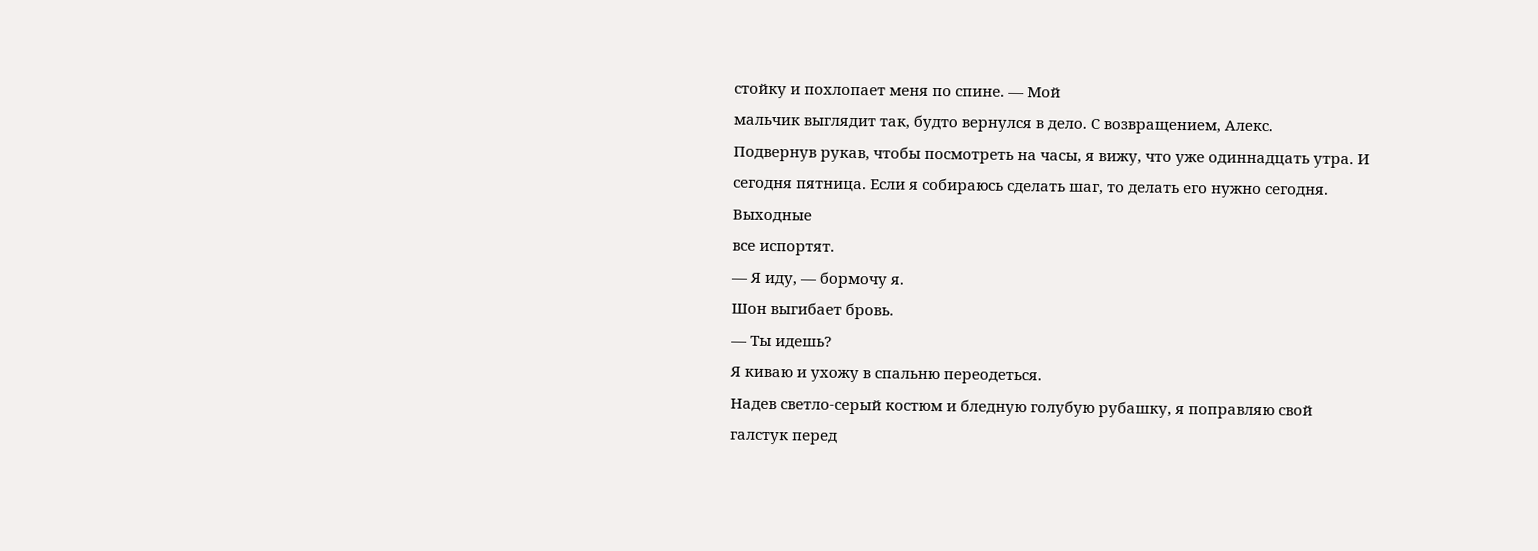стойку и похлопает меня по спине. — Мой
мальчик выглядит так, будто вернулся в дело. С возвращением, Алекс.
Подвернув рукав, чтобы посмотреть на часы, я вижу, что уже одиннадцать утра. И
сегодня пятница. Если я собираюсь сделать шаг, то делать его нужно сегодня. Выходные
все испортят.
— Я иду, — бормочу я.
Шон выгибает бровь.
— Ты идешь?
Я киваю и ухожу в спальню переодеться.
Надев светло-серый костюм и бледную голубую рубашку, я поправляю свой
галстук перед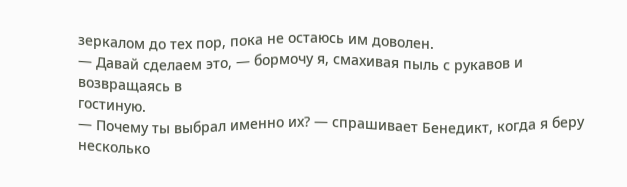зеркалом до тех пор, пока не остаюсь им доволен.
— Давай сделаем это, — бормочу я, смахивая пыль с рукавов и возвращаясь в
гостиную.
— Почему ты выбрал именно их? — спрашивает Бенедикт, когда я беру несколько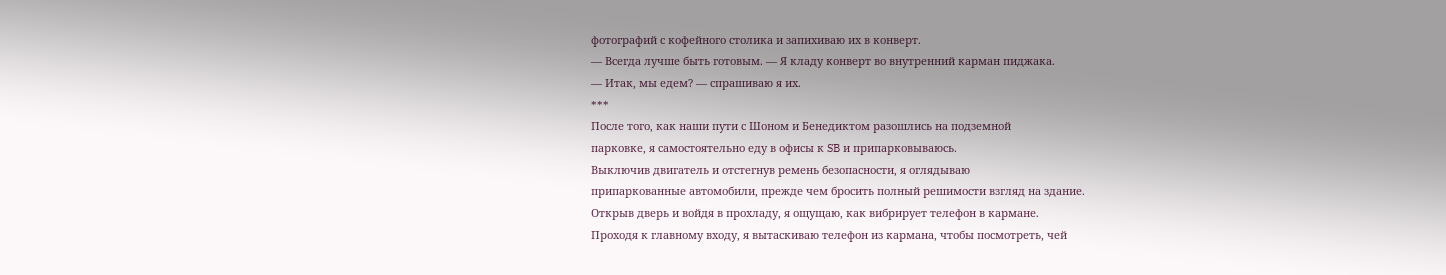фотографий с кофейного столика и запихиваю их в конверт.
— Всегда лучше быть готовым. — Я кладу конверт во внутренний карман пиджака.
— Итак, мы едем? — спрашиваю я их.
***
После того, как наши пути с Шоном и Бенедиктом разошлись на подземной
парковке, я самостоятельно еду в офисы к SB и припарковываюсь.
Выключив двигатель и отстегнув ремень безопасности, я оглядываю
припаркованные автомобили, прежде чем бросить полный решимости взгляд на здание.
Открыв дверь и войдя в прохладу, я ощущаю, как вибрирует телефон в кармане.
Проходя к главному входу, я вытаскиваю телефон из кармана, чтобы посмотреть, чей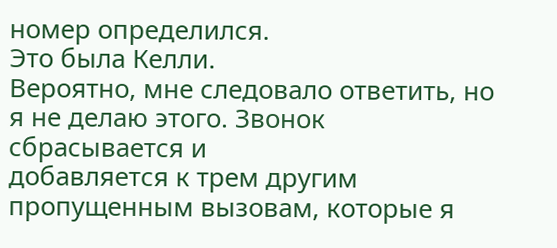номер определился.
Это была Келли.
Вероятно, мне следовало ответить, но я не делаю этого. Звонок сбрасывается и
добавляется к трем другим пропущенным вызовам, которые я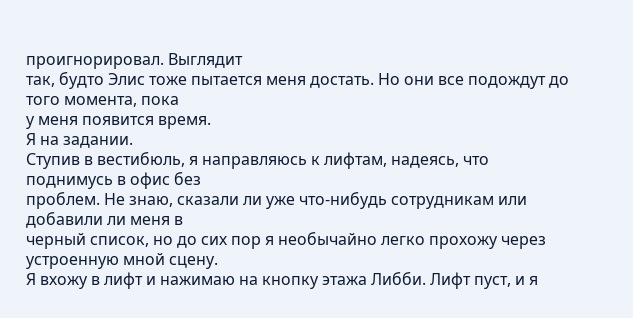проигнорировал. Выглядит
так, будто Элис тоже пытается меня достать. Но они все подождут до того момента, пока
у меня появится время.
Я на задании.
Ступив в вестибюль, я направляюсь к лифтам, надеясь, что поднимусь в офис без
проблем. Не знаю, сказали ли уже что-нибудь сотрудникам или добавили ли меня в
черный список, но до сих пор я необычайно легко прохожу через устроенную мной сцену.
Я вхожу в лифт и нажимаю на кнопку этажа Либби. Лифт пуст, и я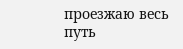проезжаю весь
путь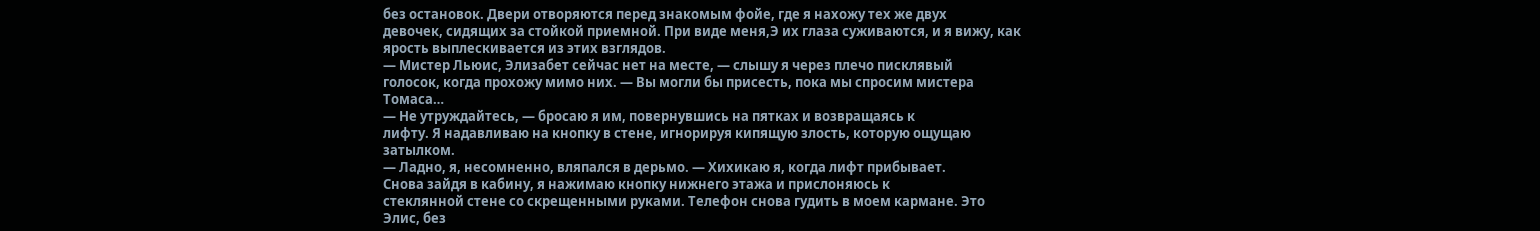без остановок. Двери отворяются перед знакомым фойе, где я нахожу тех же двух
девочек, сидящих за стойкой приемной. При виде меня,Э их глаза суживаются, и я вижу, как ярость выплескивается из этих взглядов.
— Мистер Льюис, Элизабет сейчас нет на месте, — слышу я через плечо писклявый
голосок, когда прохожу мимо них. — Вы могли бы присесть, пока мы спросим мистера
Томаса…
— Не утруждайтесь, — бросаю я им, повернувшись на пятках и возвращаясь к
лифту. Я надавливаю на кнопку в стене, игнорируя кипящую злость, которую ощущаю
затылком.
— Ладно, я, несомненно, вляпался в дерьмо. — Хихикаю я, когда лифт прибывает.
Снова зайдя в кабину, я нажимаю кнопку нижнего этажа и прислоняюсь к
стеклянной стене со скрещенными руками. Телефон снова гудить в моем кармане. Это
Элис, без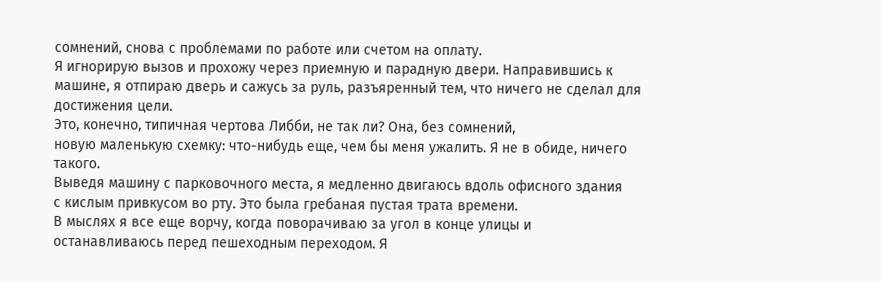сомнений, снова с проблемами по работе или счетом на оплату.
Я игнорирую вызов и прохожу через приемную и парадную двери. Направившись к
машине, я отпираю дверь и сажусь за руль, разъяренный тем, что ничего не сделал для
достижения цели.
Это, конечно, типичная чертова Либби, не так ли? Она, без сомнений,
новую маленькую схемку: что-нибудь еще, чем бы меня ужалить. Я не в обиде, ничего
такого.
Выведя машину с парковочного места, я медленно двигаюсь вдоль офисного здания
с кислым привкусом во рту. Это была гребаная пустая трата времени.
В мыслях я все еще ворчу, когда поворачиваю за угол в конце улицы и
останавливаюсь перед пешеходным переходом. Я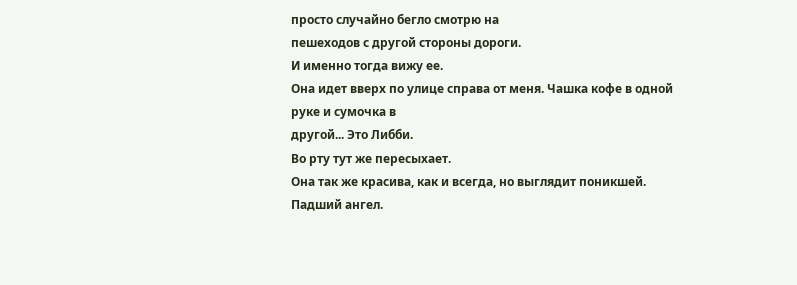просто случайно бегло смотрю на
пешеходов с другой стороны дороги.
И именно тогда вижу ее.
Она идет вверх по улице справа от меня. Чашка кофе в одной руке и сумочка в
другой... Это Либби.
Во рту тут же пересыхает.
Она так же красива, как и всегда, но выглядит поникшей.
Падший ангел.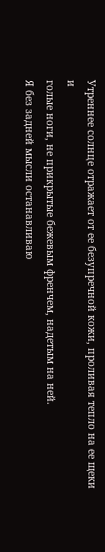Утреннее солнце отражает от ее безупречной кожи, проливая тепло на ее щеки и
голые ноги, не прикрытые бежевым френчем, надетым на ней.
Я без задней мысли останавливаю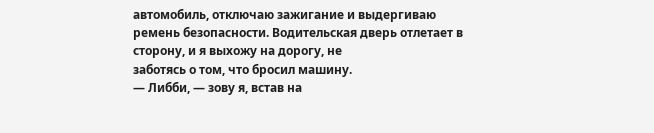автомобиль, отключаю зажигание и выдергиваю
ремень безопасности. Водительская дверь отлетает в сторону, и я выхожу на дорогу, не
заботясь о том, что бросил машину.
— Либби, — зову я, встав на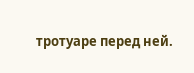тротуаре перед ней.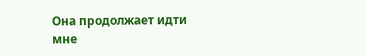Она продолжает идти мне